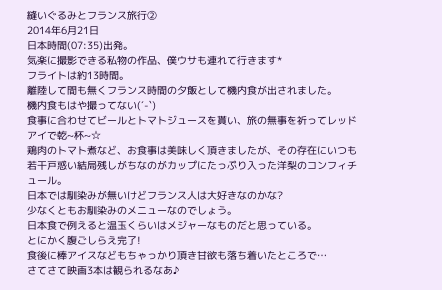縫いぐるみとフランス旅行②
2014年6月21日
日本時間(07:35)出発。
気楽に撮影できる私物の作品、僕ウサも連れて行きます*
フライトは約13時間。
離陸して間も無くフランス時間の夕飯として機内食が出されました。
機内食もはや撮ってない(´-`)
食事に合わせてビールとトマトジュースを貰い、旅の無事を祈ってレッドアイで乾~杯~☆
鶏肉のトマト煮など、お食事は美味しく頂きましたが、その存在にいつも若干戸惑い結局残しがちなのがカップにたっぷり入った洋梨のコンフィチュール。
日本では馴染みが無いけどフランス人は大好きなのかな?
少なくともお馴染みのメニューなのでしょう。
日本食で例えると温玉くらいはメジャーなものだと思っている。
とにかく腹ごしらえ完了!
食後に棒アイスなどもちゃっかり頂き甘欲も落ち着いたところで…
さてさて映画3本は観られるなあ♪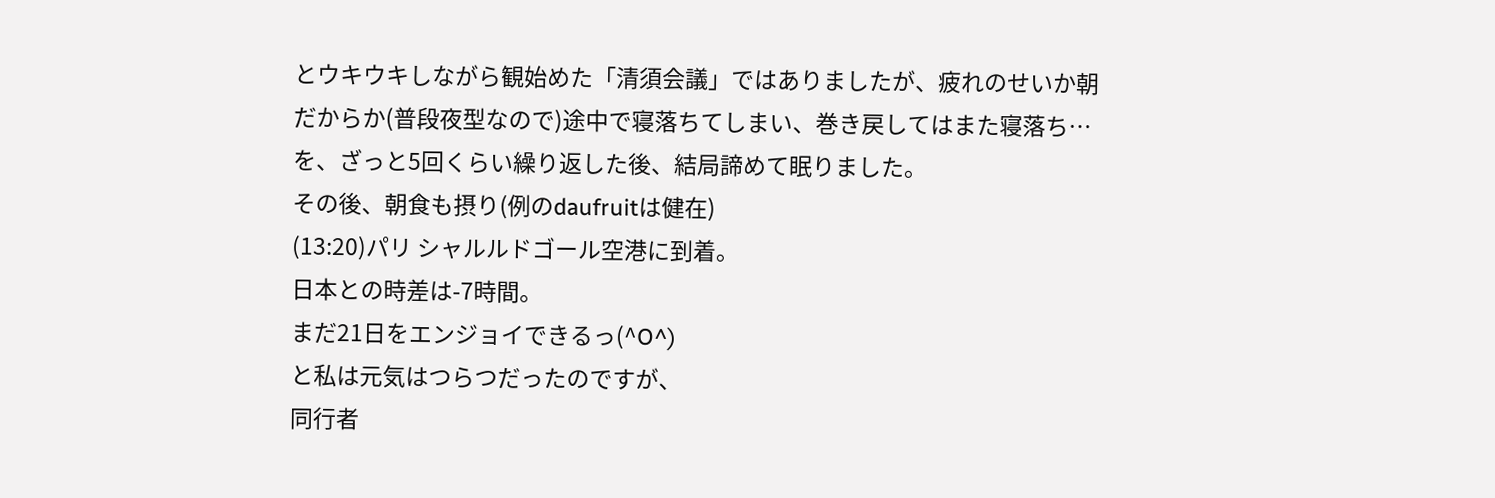とウキウキしながら観始めた「清須会議」ではありましたが、疲れのせいか朝だからか(普段夜型なので)途中で寝落ちてしまい、巻き戻してはまた寝落ち…を、ざっと5回くらい繰り返した後、結局諦めて眠りました。
その後、朝食も摂り(例のdaufruitは健在)
(13:20)パリ シャルルドゴール空港に到着。
日本との時差は-7時間。
まだ21日をエンジョイできるっ(^O^)
と私は元気はつらつだったのですが、
同行者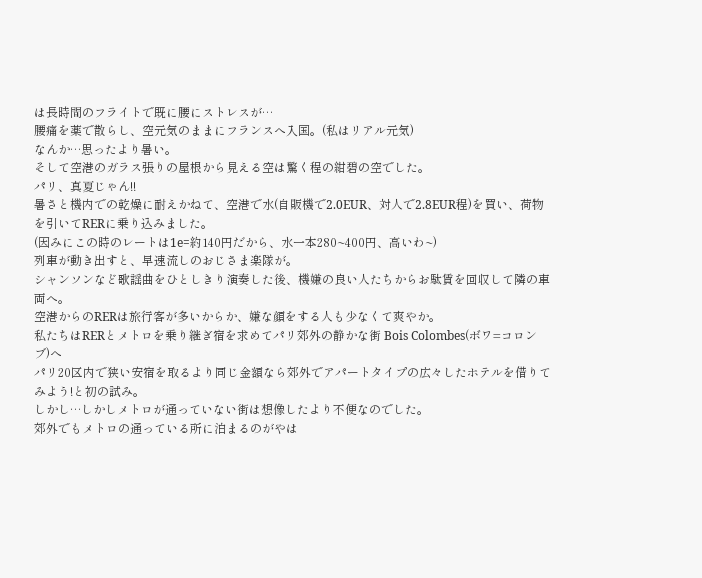は長時間のフライトで既に腰にストレスが…
腰痛を薬で散らし、空元気のままにフランスへ入国。(私はリアル元気)
なんか…思ったより暑い。
そして空港のガラス張りの屋根から見える空は驚く程の紺碧の空でした。
パリ、真夏じゃん!!
暑さと機内での乾燥に耐えかねて、空港で水(自販機で2.0EUR、対人で2.8EUR程)を買い、荷物を引いてRERに乗り込みました。
(因みにこの時のレートは1e=約140円だから、水一本280~400円、高いわ~)
列車が動き出すと、早速流しのおじさま楽隊が。
シャンソンなど歌謡曲をひとしきり演奏した後、機嫌の良い人たちからお駄賃を回収して隣の車両へ。
空港からのRERは旅行客が多いからか、嫌な顔をする人も少なくて爽やか。
私たちはRERとメトロを乗り継ぎ宿を求めてパリ郊外の静かな街 Bois Colombes(ボワ=コロンブ)へ
パリ20区内で狭い安宿を取るより同じ金額なら郊外でアパートタイプの広々したホテルを借りてみよう!と初の試み。
しかし…しかしメトロが通っていない街は想像したより不便なのでした。
郊外でもメトロの通っている所に泊まるのがやは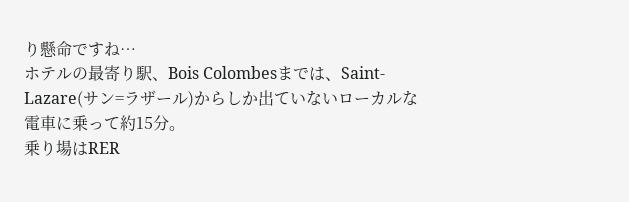り懸命ですね…
ホテルの最寄り駅、Bois Colombesまでは、Saint-Lazare(サン=ラザール)からしか出ていないローカルな電車に乗って約15分。
乗り場はRER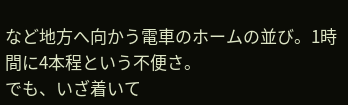など地方へ向かう電車のホームの並び。1時間に4本程という不便さ。
でも、いざ着いて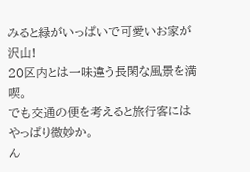みると緑がいっぱいで可愛いお家が沢山!
20区内とは一味違う長閑な風景を満喫。
でも交通の便を考えると旅行客にはやっぱり微妙か。
ん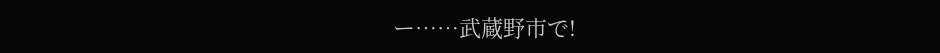ー……武蔵野市で!